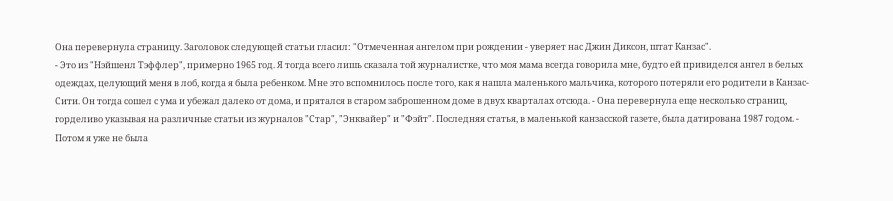Она перевернула страницу. Заголовок следующей статьи гласил: "Отмеченная ангелом при рождении - уверяет нас Джин Диксон, штат Канзас".
- Это из "Нэйшенл Тэффлер", примерно 1965 год. Я тогда всего лишь сказала той журналистке, что моя мама всегда говорила мне, будто ей привиделся ангел в белых одеждах, целующий меня в лоб, когда я была ребенком. Мне это вспомнилось после того, как я нашла маленького мальчика, которого потеряли его родители в Канзас-Сити. Он тогда сошел с ума и убежал далеко от дома, и прятался в старом заброшенном доме в двух кварталах отсюда. - Она перевернула еще несколько страниц, горделиво указывая на различные статьи из журналов "Стар", "Энквайер" и "Фэйт". Последняя статья, в маленькой канзасской газете, была датирована 1987 годом. - Потом я уже не была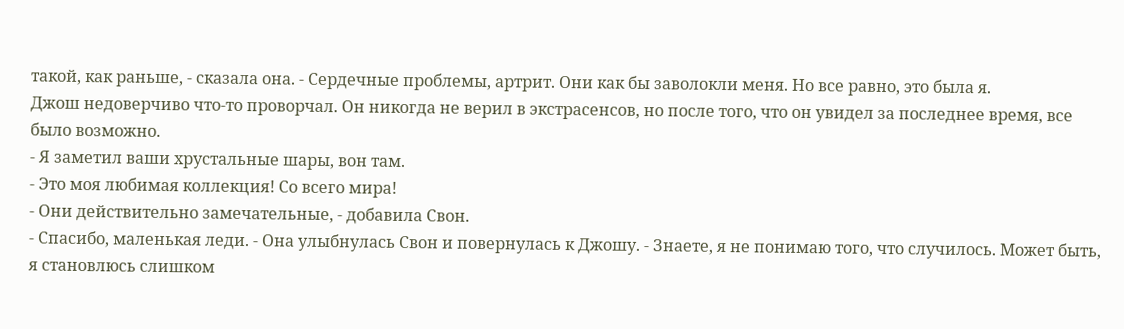такой, как раньше, - сказала она. - Сердечные проблемы, артрит. Они как бы заволокли меня. Но все равно, это была я.
Джош недоверчиво что-то проворчал. Он никогда не верил в экстрасенсов, но после того, что он увидел за последнее время, все было возможно.
- Я заметил ваши хрустальные шары, вон там.
- Это моя любимая коллекция! Со всего мира!
- Они действительно замечательные, - добавила Свон.
- Спасибо, маленькая леди. - Она улыбнулась Свон и повернулась к Джошу. - Знаете, я не понимаю того, что случилось. Может быть, я становлюсь слишком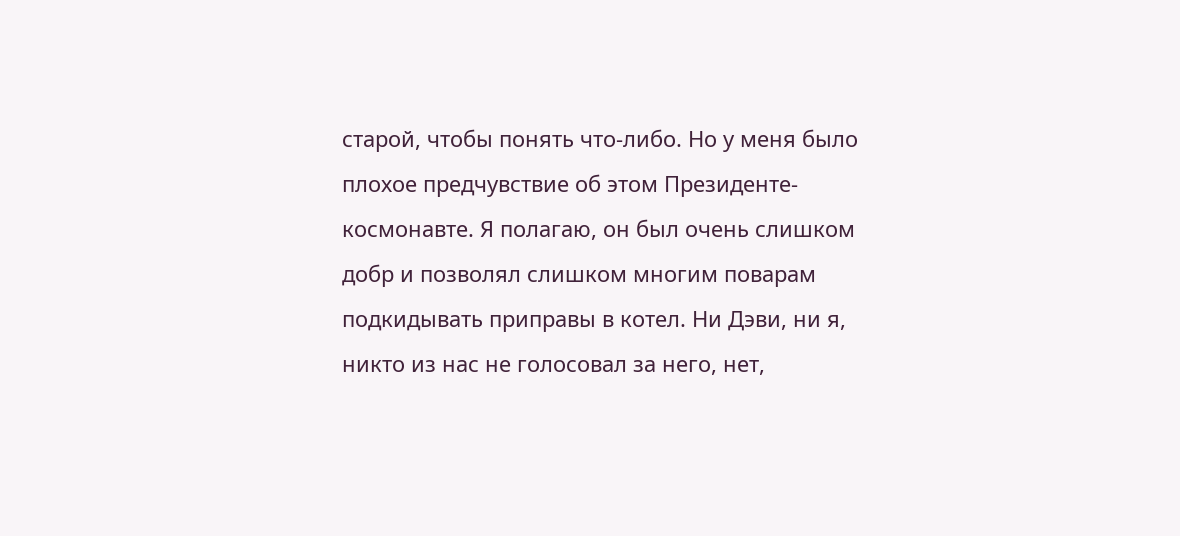старой, чтобы понять что-либо. Но у меня было плохое предчувствие об этом Президенте-космонавте. Я полагаю, он был очень слишком добр и позволял слишком многим поварам подкидывать приправы в котел. Ни Дэви, ни я, никто из нас не голосовал за него, нет,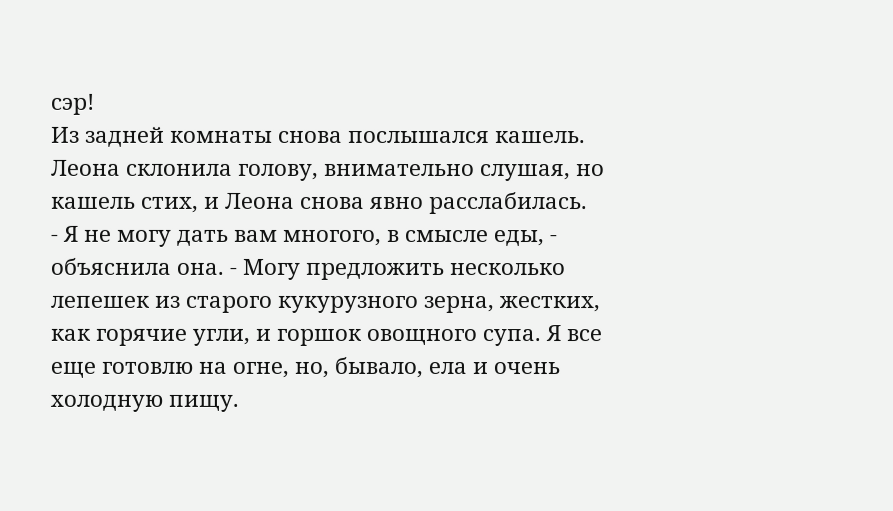сэр!
Из задней комнаты снова послышался кашель. Леона склонила голову, внимательно слушая, но кашель стих, и Леона снова явно расслабилась.
- Я не могу дать вам многого, в смысле еды, - объяснила она. - Могу предложить несколько лепешек из старого кукурузного зерна, жестких, как горячие угли, и горшок овощного супа. Я все еще готовлю на огне, но, бывало, ела и очень холодную пищу.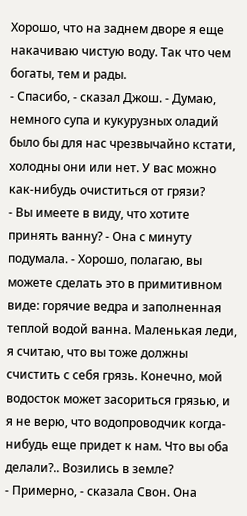Хорошо, что на заднем дворе я еще накачиваю чистую воду. Так что чем богаты, тем и рады.
- Спасибо, - сказал Джош. - Думаю, немного супа и кукурузных оладий было бы для нас чрезвычайно кстати, холодны они или нет. У вас можно как-нибудь очиститься от грязи?
- Вы имеете в виду, что хотите принять ванну? - Она с минуту подумала. - Хорошо, полагаю, вы можете сделать это в примитивном виде: горячие ведра и заполненная теплой водой ванна. Маленькая леди, я считаю, что вы тоже должны счистить с себя грязь. Конечно, мой водосток может засориться грязью, и я не верю, что водопроводчик когда-нибудь еще придет к нам. Что вы оба делали?.. Возились в земле?
- Примерно, - сказала Свон. Она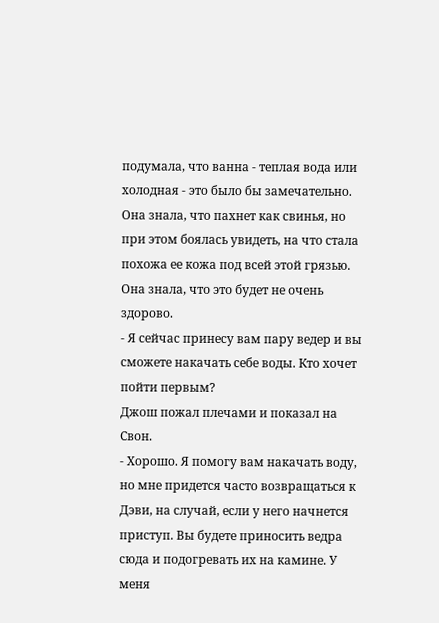подумала, что ванна - теплая вода или холодная - это было бы замечательно. Она знала, что пахнет как свинья, но при этом боялась увидеть, на что стала похожа ее кожа под всей этой грязью. Она знала, что это будет не очень здорово.
- Я сейчас принесу вам пару ведер и вы сможете накачать себе воды. Кто хочет пойти первым?
Джош пожал плечами и показал на Свон.
- Хорошо. Я помогу вам накачать воду, но мне придется часто возвращаться к Дэви, на случай, если у него начнется приступ. Вы будете приносить ведра сюда и подогревать их на камине. У меня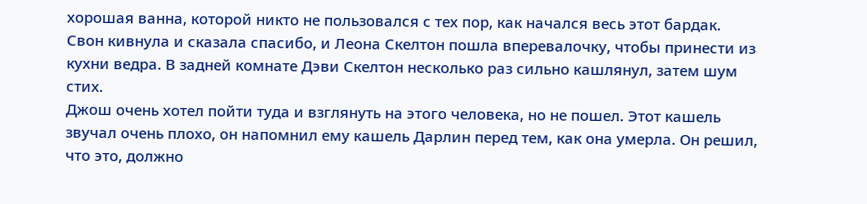хорошая ванна, которой никто не пользовался с тех пор, как начался весь этот бардак.
Свон кивнула и сказала спасибо, и Леона Скелтон пошла вперевалочку, чтобы принести из кухни ведра. В задней комнате Дэви Скелтон несколько раз сильно кашлянул, затем шум стих.
Джош очень хотел пойти туда и взглянуть на этого человека, но не пошел. Этот кашель звучал очень плохо, он напомнил ему кашель Дарлин перед тем, как она умерла. Он решил, что это, должно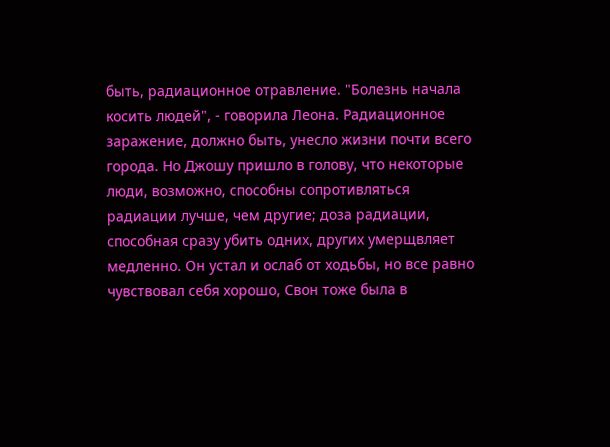быть, радиационное отравление. "Болезнь начала косить людей", - говорила Леона. Радиационное заражение, должно быть, унесло жизни почти всего города. Но Джошу пришло в голову, что некоторые люди, возможно, способны сопротивляться радиации лучше, чем другие; доза радиации, способная сразу убить одних, других умерщвляет медленно. Он устал и ослаб от ходьбы, но все равно чувствовал себя хорошо, Свон тоже была в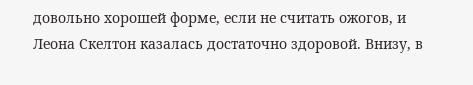довольно хорошей форме, если не считать ожогов, и Леона Скелтон казалась достаточно здоровой. Внизу, в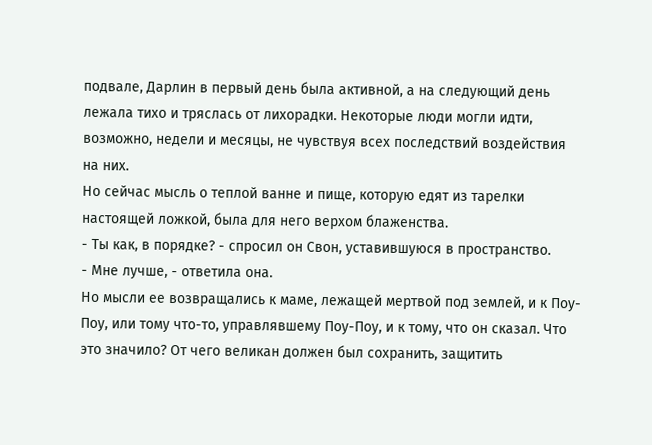подвале, Дарлин в первый день была активной, а на следующий день лежала тихо и тряслась от лихорадки. Некоторые люди могли идти, возможно, недели и месяцы, не чувствуя всех последствий воздействия на них.
Но сейчас мысль о теплой ванне и пище, которую едят из тарелки настоящей ложкой, была для него верхом блаженства.
- Ты как, в порядке? - спросил он Свон, уставившуюся в пространство.
- Мне лучше, - ответила она.
Но мысли ее возвращались к маме, лежащей мертвой под землей, и к Поу-Поу, или тому что-то, управлявшему Поу-Поу, и к тому, что он сказал. Что это значило? От чего великан должен был сохранить, защитить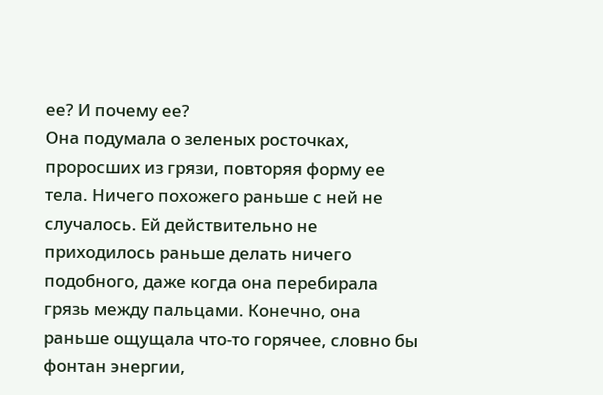ее? И почему ее?
Она подумала о зеленых росточках, проросших из грязи, повторяя форму ее тела. Ничего похожего раньше с ней не случалось. Ей действительно не приходилось раньше делать ничего подобного, даже когда она перебирала грязь между пальцами. Конечно, она раньше ощущала что-то горячее, словно бы фонтан энергии,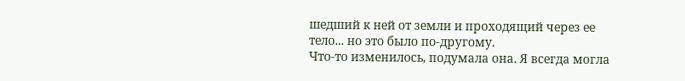шедший к ней от земли и проходящий через ее тело... но это было по-другому.
Что-то изменилось, подумала она. Я всегда могла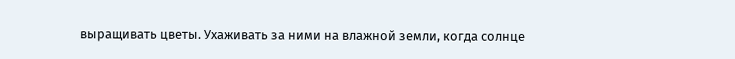выращивать цветы. Ухаживать за ними на влажной земли, когда солнце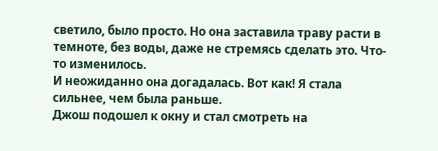светило, было просто. Но она заставила траву расти в темноте, без воды, даже не стремясь сделать это. Что-то изменилось.
И неожиданно она догадалась. Вот как! Я стала сильнее, чем была раньше.
Джош подошел к окну и стал смотреть на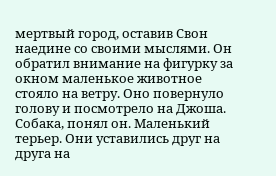мертвый город, оставив Свон наедине со своими мыслями. Он обратил внимание на фигурку за окном маленькое животное стояло на ветру. Оно повернуло голову и посмотрело на Джоша. Собака, понял он. Маленький терьер. Они уставились друг на друга на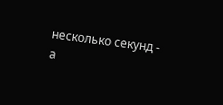несколько секунд - а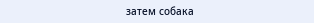затем собака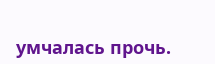умчалась прочь.